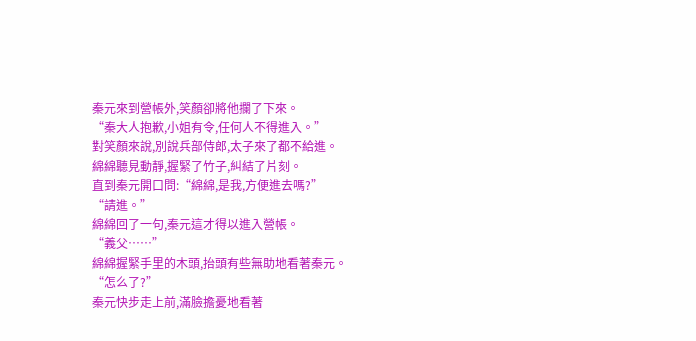秦元來到營帳外,笑顏卻將他攔了下來。
“秦大人抱歉,小姐有令,任何人不得進入。”
對笑顏來說,別說兵部侍郎,太子來了都不給進。
綿綿聽見動靜,握緊了竹子,糾結了片刻。
直到秦元開口問:“綿綿,是我,方便進去嗎?”
“請進。”
綿綿回了一句,秦元這才得以進入營帳。
“義父……”
綿綿握緊手里的木頭,抬頭有些無助地看著秦元。
“怎么了?”
秦元快步走上前,滿臉擔憂地看著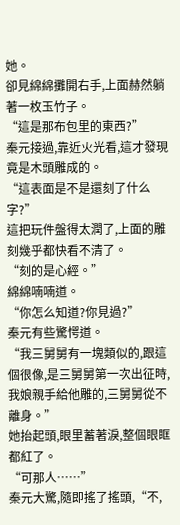她。
卻見綿綿攤開右手,上面赫然躺著一枚玉竹子。
“這是那布包里的東西?”
秦元接過,靠近火光看,這才發現竟是木頭雕成的。
“這表面是不是還刻了什么字?”
這把玩件盤得太潤了,上面的雕刻幾乎都快看不清了。
“刻的是心經。”
綿綿喃喃道。
“你怎么知道?你見過?”
秦元有些驚愕道。
“我三舅舅有一塊類似的,跟這個很像,是三舅舅第一次出征時,我娘親手給他雕的,三舅舅從不離身。”
她抬起頭,眼里蓄著淚,整個眼眶都紅了。
“可那人……”
秦元大驚,隨即搖了搖頭,“不,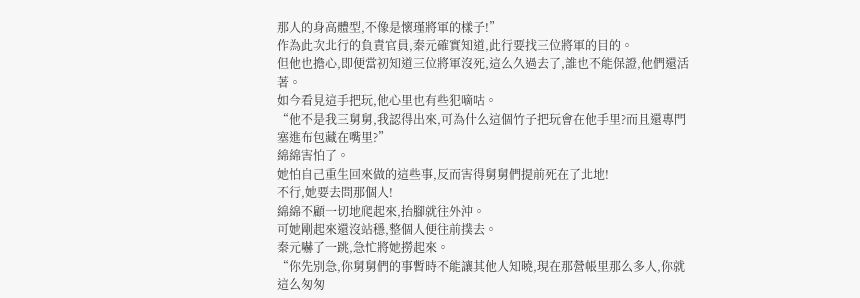那人的身高體型,不像是懷瑾將軍的樣子!”
作為此次北行的負責官員,秦元確實知道,此行要找三位將軍的目的。
但他也擔心,即便當初知道三位將軍沒死,這么久過去了,誰也不能保證,他們還活著。
如今看見這手把玩,他心里也有些犯嘀咕。
“他不是我三舅舅,我認得出來,可為什么這個竹子把玩會在他手里?而且還專門塞進布包藏在嘴里?”
綿綿害怕了。
她怕自己重生回來做的這些事,反而害得舅舅們提前死在了北地!
不行,她要去問那個人!
綿綿不顧一切地爬起來,抬腳就往外沖。
可她剛起來還沒站穩,整個人便往前撲去。
秦元嚇了一跳,急忙將她撈起來。
“你先別急,你舅舅們的事暫時不能讓其他人知曉,現在那營帳里那么多人,你就這么匆匆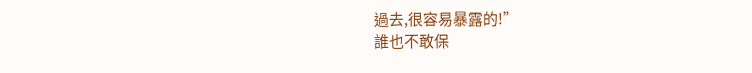過去,很容易暴露的!”
誰也不敢保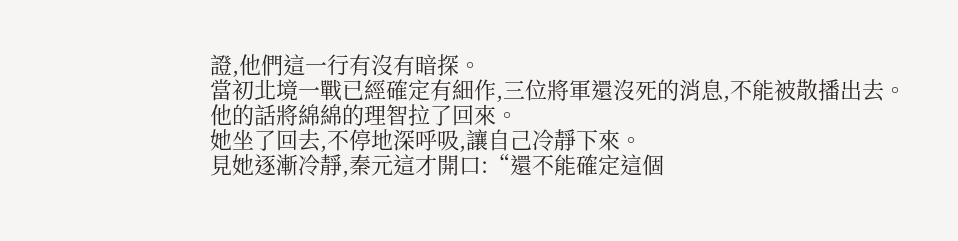證,他們這一行有沒有暗探。
當初北境一戰已經確定有細作,三位將軍還沒死的消息,不能被散播出去。
他的話將綿綿的理智拉了回來。
她坐了回去,不停地深呼吸,讓自己冷靜下來。
見她逐漸冷靜,秦元這才開口:“還不能確定這個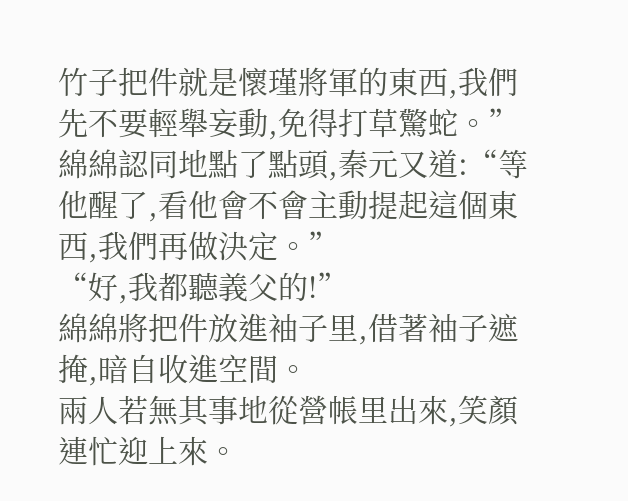竹子把件就是懷瑾將軍的東西,我們先不要輕舉妄動,免得打草驚蛇。”
綿綿認同地點了點頭,秦元又道:“等他醒了,看他會不會主動提起這個東西,我們再做決定。”
“好,我都聽義父的!”
綿綿將把件放進袖子里,借著袖子遮掩,暗自收進空間。
兩人若無其事地從營帳里出來,笑顏連忙迎上來。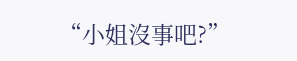“小姐沒事吧?”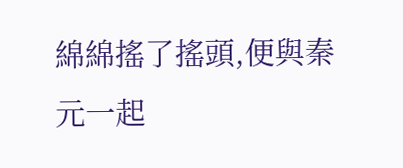綿綿搖了搖頭,便與秦元一起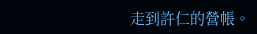走到許仁的營帳。